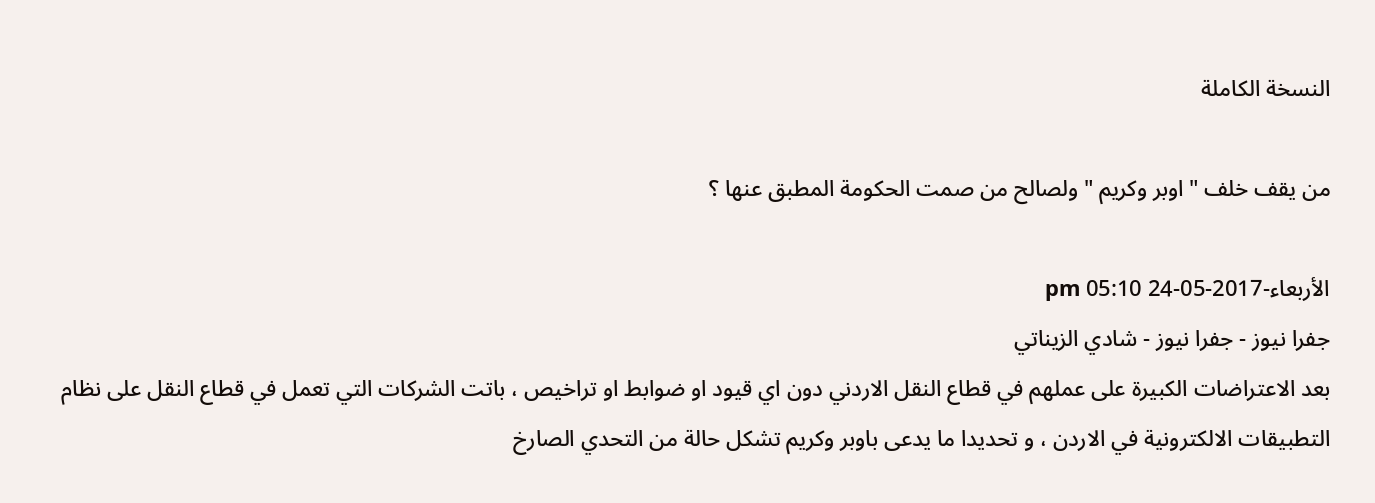النسخة الكاملة

من يقف خلف " اوبر وكريم " ولصالح من صمت الحكومة المطبق عنها ؟

الأربعاء-2017-05-24 05:10 pm
جفرا نيوز - جفرا نيوز - شادي الزيناتي
بعد الاعتراضات الكبيرة على عملهم في قطاع النقل الاردني دون اي قيود او ضوابط او تراخيص ، باتت الشركات التي تعمل في قطاع النقل على نظام التطبيقات الالكترونية في الاردن ، و تحديدا ما يدعى باوبر وكريم تشكل حالة من التحدي الصارخ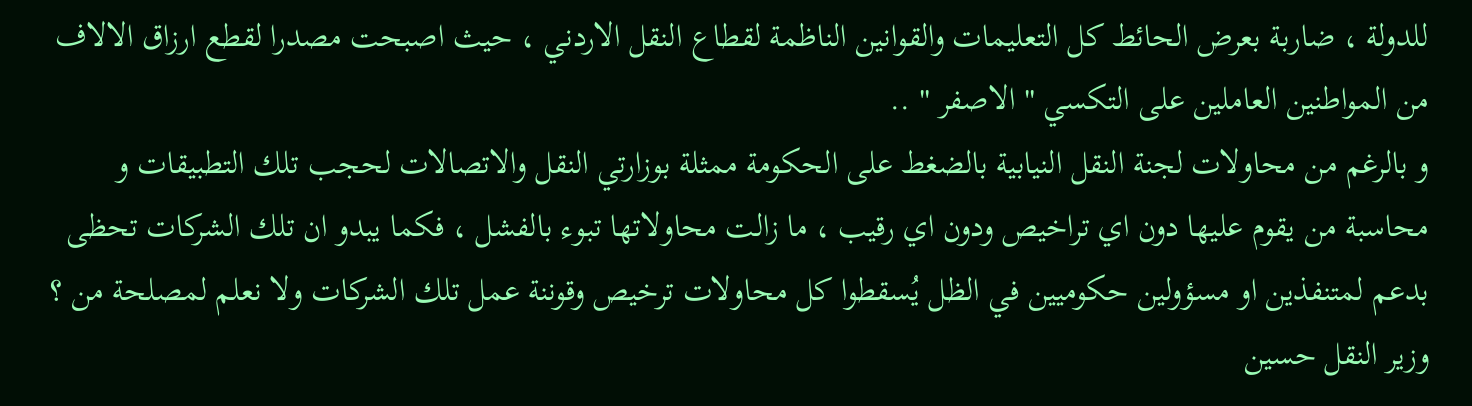للدولة ، ضاربة بعرض الحائط كل التعليمات والقوانين الناظمة لقطاع النقل الاردني ، حيث اصبحت مصدرا لقطع ارزاق الالاف من المواطنين العاملين على التكسي " الاصفر " ..
و بالرغم من محاولات لجنة النقل النيابية بالضغط على الحكومة ممثلة بوزارتي النقل والاتصالات لحجب تلك التطبيقات و محاسبة من يقوم عليها دون اي تراخيص ودون اي رقيب ، ما زالت محاولاتها تبوء بالفشل ، فكما يبدو ان تلك الشركات تحظى بدعم لمتنفذين او مسؤولين حكوميين في الظل يُسقطوا كل محاولات ترخيص وقوننة عمل تلك الشركات ولا نعلم لمصلحة من ؟
وزير النقل حسين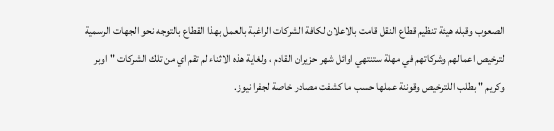الصعوب وقبله هيئة تنظيم قطاع النقل قامت بالاعلان لكافة الشركات الراغبة بالعمل بهذا القطاع بالتوجه نحو الجهات الرسمية لترخيص اعمالهم وشركاتهم في مهلة ستنتهي اوائل شهر حزيران القادم ، ولغاية هذه الاثناء لم تقم اي من تلك الشركات " اوبر وكريم " بطلب اللترخيص وقوننة عملها حسب ما كشفت مصادر خاصة لجفرا نيوز.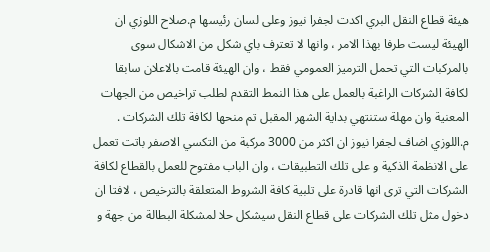هيئة قطاع النقل البري اكدت لجفرا نيوز وعلى لسان رئيسها م.صلاح اللوزي ان الهيئة ليست طرفا بهذا الامر ، وانها لا تعترف باي شكل من الاشكال سوى بالمركبات التي تحمل الترميز العمومي فقط ، وان الهيئة قامت بالاعلان سابقا لكافة الشركات الراغبة بالعمل على هذا النمط التقدم لطلب تراخيص من الجهات المعنية وان مهلة ستنتهي بداية الشهر المقبل تم منحها لكافة تلك الشركات .
م.اللوزي اضاف لجفرا نيوز ان اكثر من 3000 مركبة من التكسي الاصفر باتت تعمل على الانظمة الذكية و على تلك التطبيقات ، وان الباب مفتوح للعمل بالقطاع لكافة الشركات التي ترى انها قادرة على تلبية كافة الشروط المتعلقة بالترخيص ، لافتا ان دخول مثل تلك الشركات على قطاع النقل سيشكل حلا لمشكلة البطالة من جهة و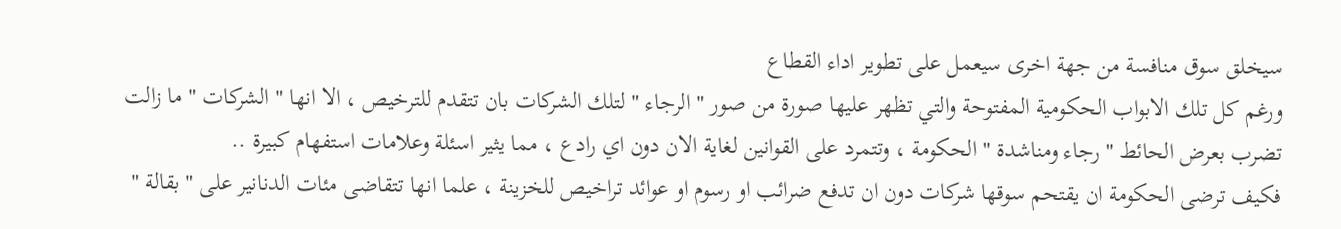سيخلق سوق منافسة من جهة اخرى سيعمل على تطوير اداء القطاع
ورغم كل تلك الابواب الحكومية المفتوحة والتي تظهر عليها صورة من صور " الرجاء " لتلك الشركات بان تتقدم للترخيص ، الا انها " الشركات " ما زالت تضرب بعرض الحائط " رجاء ومناشدة " الحكومة ، وتتمرد على القوانين لغاية الان دون اي رادع ، مما يثير اسئلة وعلامات استفهام كبيرة ..
فكيف ترضى الحكومة ان يقتحم سوقها شركات دون ان تدفع ضرائب او رسوم او عوائد تراخيص للخزينة ، علما انها تتقاضى مئات الدنانير على " بقالة "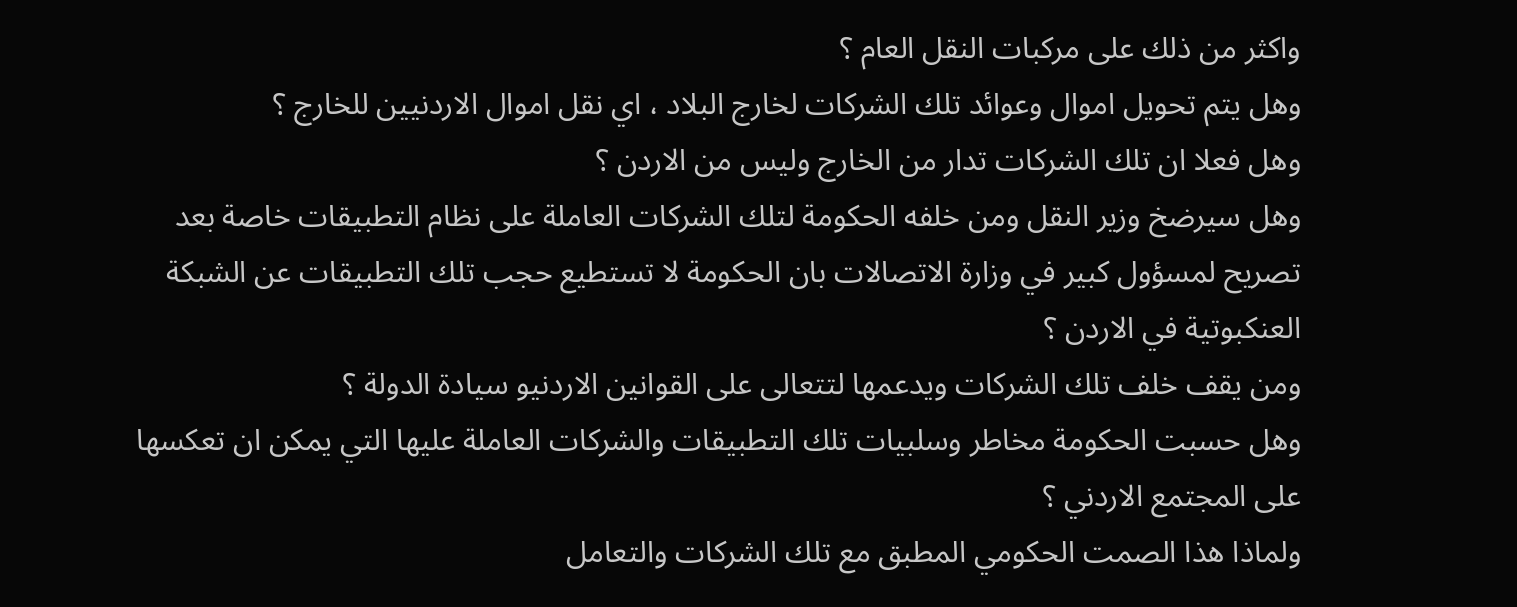واكثر من ذلك على مركبات النقل العام ؟
وهل يتم تحويل اموال وعوائد تلك الشركات لخارج البلاد ، اي نقل اموال الاردنيين للخارج ؟
وهل فعلا ان تلك الشركات تدار من الخارج وليس من الاردن ؟
وهل سيرضخ وزير النقل ومن خلفه الحكومة لتلك الشركات العاملة على نظام التطبيقات خاصة بعد تصريح لمسؤول كبير في وزارة الاتصالات بان الحكومة لا تستطيع حجب تلك التطبيقات عن الشبكة العنكبوتية في الاردن ؟
ومن يقف خلف تلك الشركات ويدعمها لتتعالى على القوانين الاردنيو سيادة الدولة ؟
وهل حسبت الحكومة مخاطر وسلبيات تلك التطبيقات والشركات العاملة عليها التي يمكن ان تعكسها على المجتمع الاردني ؟
ولماذا هذا الصمت الحكومي المطبق مع تلك الشركات والتعامل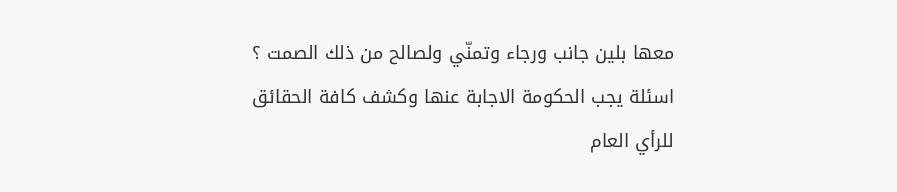معها بلين جانب ورجاء وتمنّي ولصالح من ذلك الصمت ؟
اسئلة يجب الحكومة الاجابة عنها وكشف كافة الحقائق للرأي العام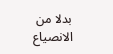بدلا من الانصياع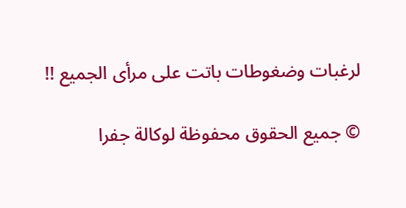لرغبات وضغوطات باتت على مرأى الجميع !!

© جميع الحقوق محفوظة لوكالة جفرا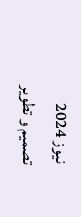نيوز 2024
تصميم و تطوير